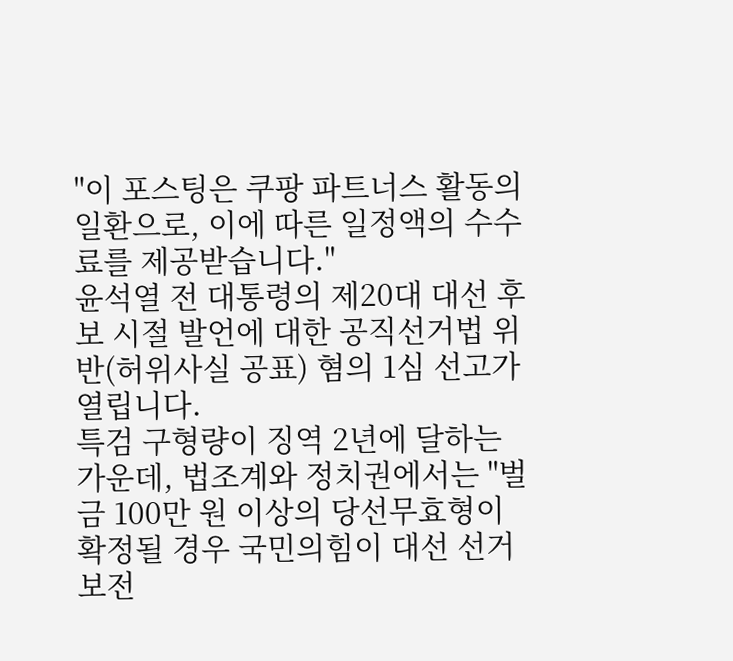"이 포스팅은 쿠팡 파트너스 활동의 일환으로, 이에 따른 일정액의 수수료를 제공받습니다."
윤석열 전 대통령의 제20대 대선 후보 시절 발언에 대한 공직선거법 위반(허위사실 공표) 혐의 1심 선고가 열립니다.
특검 구형량이 징역 2년에 달하는 가운데, 법조계와 정치권에서는 "벌금 100만 원 이상의 당선무효형이 확정될 경우 국민의힘이 대선 선거보전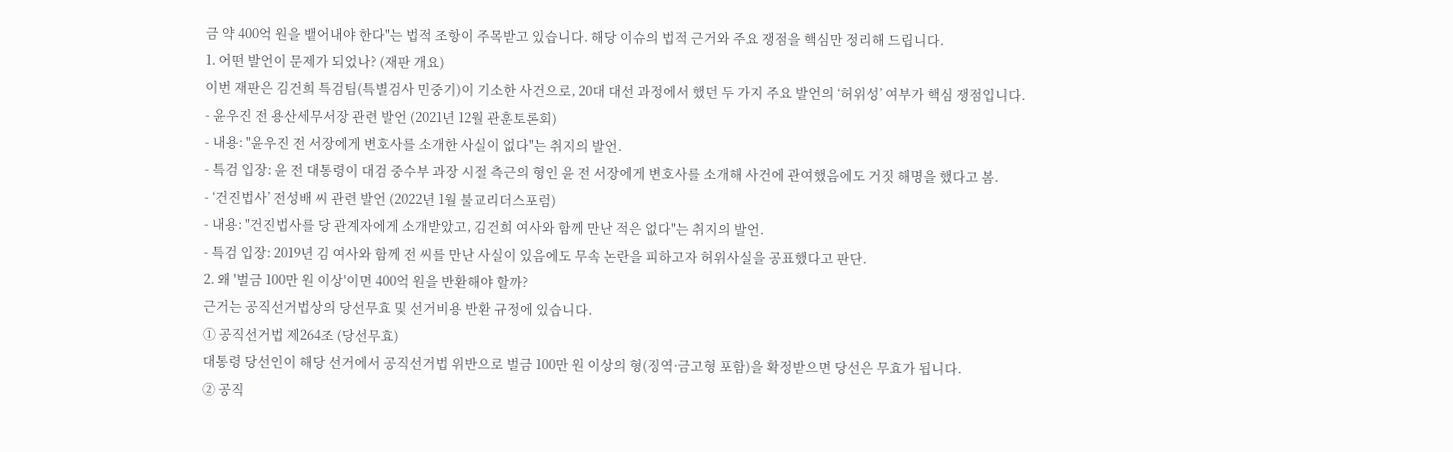금 약 400억 원을 뱉어내야 한다"는 법적 조항이 주목받고 있습니다. 해당 이슈의 법적 근거와 주요 쟁점을 핵심만 정리해 드립니다.
1. 어떤 발언이 문제가 되었나? (재판 개요)
이번 재판은 김건희 특검팀(특별검사 민중기)이 기소한 사건으로, 20대 대선 과정에서 했던 두 가지 주요 발언의 ‘허위성’ 여부가 핵심 쟁점입니다.
- 윤우진 전 용산세무서장 관련 발언 (2021년 12월 관훈토론회)
- 내용: "윤우진 전 서장에게 변호사를 소개한 사실이 없다"는 취지의 발언.
- 특검 입장: 윤 전 대통령이 대검 중수부 과장 시절 측근의 형인 윤 전 서장에게 변호사를 소개해 사건에 관여했음에도 거짓 해명을 했다고 봄.
- ‘건진법사’ 전성배 씨 관련 발언 (2022년 1월 불교리더스포럼)
- 내용: "건진법사를 당 관계자에게 소개받았고, 김건희 여사와 함께 만난 적은 없다"는 취지의 발언.
- 특검 입장: 2019년 김 여사와 함께 전 씨를 만난 사실이 있음에도 무속 논란을 피하고자 허위사실을 공표했다고 판단.
2. 왜 '벌금 100만 원 이상'이면 400억 원을 반환해야 할까?
근거는 공직선거법상의 당선무효 및 선거비용 반환 규정에 있습니다.
① 공직선거법 제264조 (당선무효)
대통령 당선인이 해당 선거에서 공직선거법 위반으로 벌금 100만 원 이상의 형(징역·금고형 포함)을 확정받으면 당선은 무효가 됩니다.
② 공직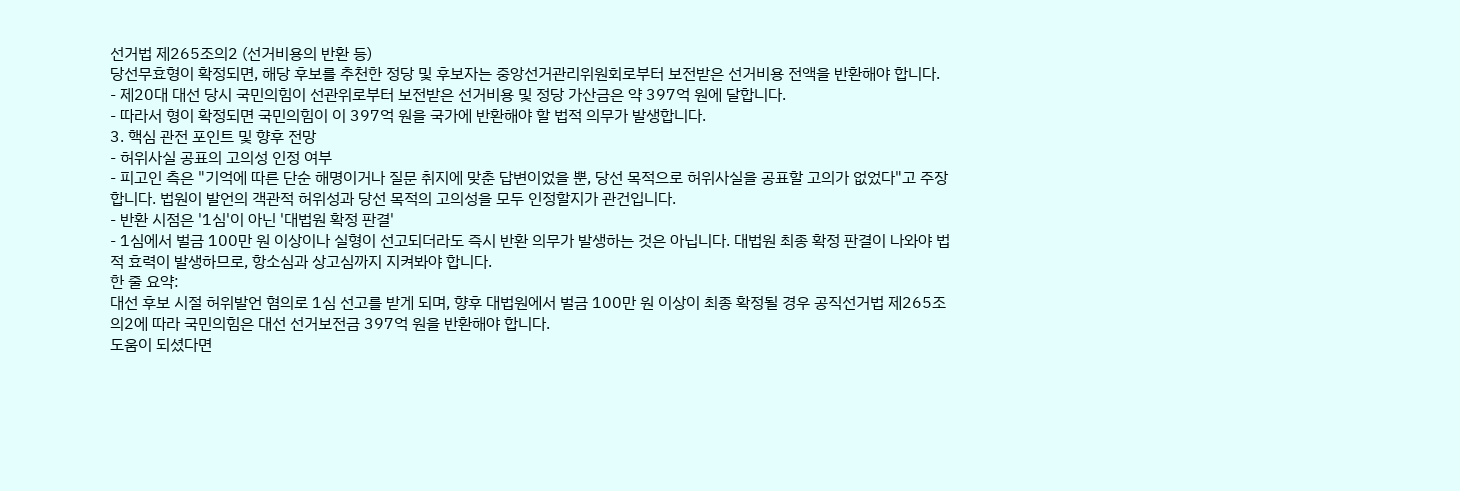선거법 제265조의2 (선거비용의 반환 등)
당선무효형이 확정되면, 해당 후보를 추천한 정당 및 후보자는 중앙선거관리위원회로부터 보전받은 선거비용 전액을 반환해야 합니다.
- 제20대 대선 당시 국민의힘이 선관위로부터 보전받은 선거비용 및 정당 가산금은 약 397억 원에 달합니다.
- 따라서 형이 확정되면 국민의힘이 이 397억 원을 국가에 반환해야 할 법적 의무가 발생합니다.
3. 핵심 관전 포인트 및 향후 전망
- 허위사실 공표의 고의성 인정 여부
- 피고인 측은 "기억에 따른 단순 해명이거나 질문 취지에 맞춘 답변이었을 뿐, 당선 목적으로 허위사실을 공표할 고의가 없었다"고 주장합니다. 법원이 발언의 객관적 허위성과 당선 목적의 고의성을 모두 인정할지가 관건입니다.
- 반환 시점은 '1심'이 아닌 '대법원 확정 판결'
- 1심에서 벌금 100만 원 이상이나 실형이 선고되더라도 즉시 반환 의무가 발생하는 것은 아닙니다. 대법원 최종 확정 판결이 나와야 법적 효력이 발생하므로, 항소심과 상고심까지 지켜봐야 합니다.
한 줄 요약:
대선 후보 시절 허위발언 혐의로 1심 선고를 받게 되며, 향후 대법원에서 벌금 100만 원 이상이 최종 확정될 경우 공직선거법 제265조의2에 따라 국민의힘은 대선 선거보전금 397억 원을 반환해야 합니다.
도움이 되셨다면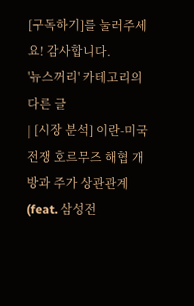[구독하기]를 눌러주세요! 감사합니다.
'뉴스꺼리' 카테고리의 다른 글
| [시장 분석] 이란-미국 전쟁 호르무즈 해협 개방과 주가 상관관계 (feat. 삼성전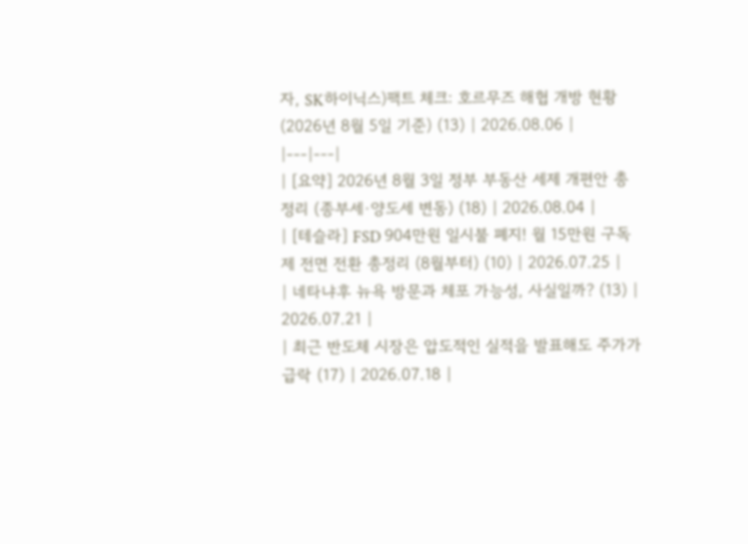자, SK하이닉스)팩트 체크: 호르무즈 해협 개방 현황 (2026년 8월 5일 기준) (13) | 2026.08.06 |
|---|---|
| [요약] 2026년 8월 3일 정부 부동산 세제 개편안 총정리 (종부세·양도세 변동) (18) | 2026.08.04 |
| [테슬라] FSD 904만원 일시불 폐지! 월 15만원 구독제 전면 전환 총정리 (8월부터) (10) | 2026.07.25 |
| 네타냐후 뉴욕 방문과 체포 가능성, 사실일까? (13) | 2026.07.21 |
| 최근 반도체 시장은 압도적인 실적을 발표해도 주가가 급락 (17) | 2026.07.18 |